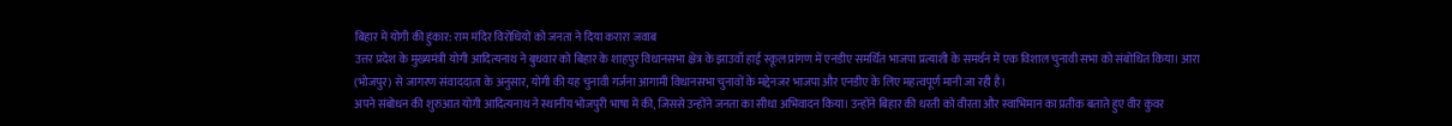बिहार में योगी की हुंकार: राम मंदिर विरोधियों को जनता ने दिया करारा जवाब
उत्तर प्रदेश के मुख्यमंत्री योगी आदित्यनाथ ने बुधवार को बिहार के शाहपुर विधानसभा क्षेत्र के झाउवाँ हाई स्कूल प्रांगण में एनडीए समर्थित भाजपा प्रत्याशी के समर्थन में एक विशाल चुनावी सभा को संबोधित किया। आरा (भोजपुर) से जागरण संवाददाता के अनुसार, योगी की यह चुनावी गर्जना आगामी विधानसभा चुनावों के मद्देनजर भाजपा और एनडीए के लिए महत्वपूर्ण मानी जा रही है।
अपने संबोधन की शुरुआत योगी आदित्यनाथ ने स्थानीय भोजपुरी भाषा में की, जिससे उन्होंने जनता का सीधा अभिवादन किया। उन्होंने बिहार की धरती को वीरता और स्वाभिमान का प्रतीक बताते हुए वीर कुंवर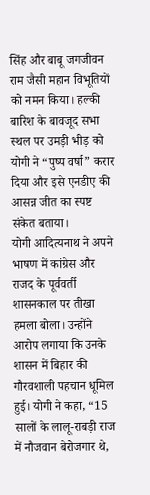सिंह और बाबू जगजीवन राम जैसी महान विभूतियों को नमन किया। हल्की बारिश के बावजूद सभा स्थल पर उमड़ी भीड़ को योगी ने “पुष्प वर्षा” करार दिया और इसे एनडीए की आसन्न जीत का स्पष्ट संकेत बताया।
योगी आदित्यनाथ ने अपने भाषण में कांग्रेस और राजद के पूर्ववर्ती शासनकाल पर तीखा हमला बोला। उन्होंने आरोप लगाया कि उनके शासन में बिहार की गौरवशाली पहचान धूमिल हुई। योगी ने कहा, “15 सालों के लालू-राबड़ी राज में नौजवान बेरोजगार थे,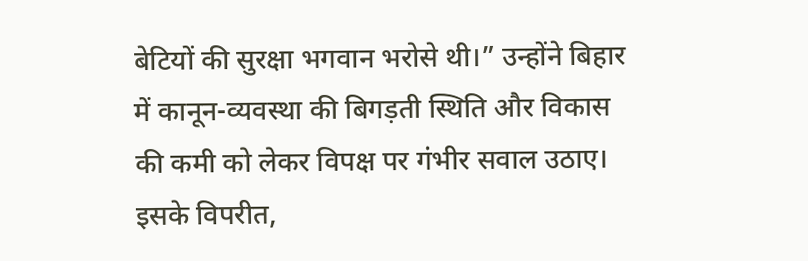बेटियों की सुरक्षा भगवान भरोसे थी।” उन्होंने बिहार में कानून-व्यवस्था की बिगड़ती स्थिति और विकास की कमी को लेकर विपक्ष पर गंभीर सवाल उठाए।
इसके विपरीत,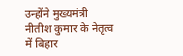उन्होंने मुख्यमंत्री नीतीश कुमार के नेतृत्व में बिहार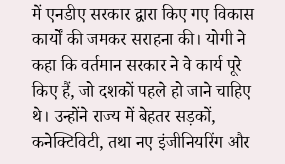में एनडीए सरकार द्वारा किए गए विकास कार्यों की जमकर सराहना की। योगी ने कहा कि वर्तमान सरकार ने वे कार्य पूरे किए हैं, जो दशकों पहले हो जाने चाहिए थे। उन्होंने राज्य में बेहतर सड़कों, कनेक्टिविटी, तथा नए इंजीनियरिंग और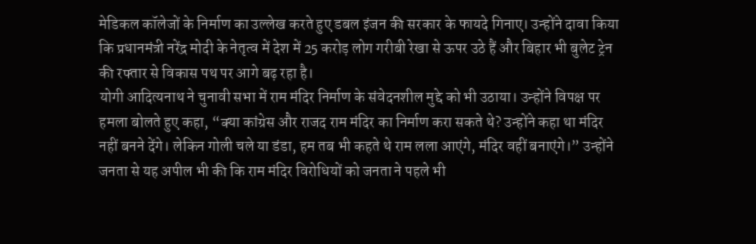मेडिकल कॉलेजों के निर्माण का उल्लेख करते हुए डबल इंजन की सरकार के फायदे गिनाए। उन्होंने दावा किया कि प्रधानमंत्री नरेंद्र मोदी के नेतृत्व में देश में 25 करोड़ लोग गरीबी रेखा से ऊपर उठे हैं और बिहार भी बुलेट ट्रेन की रफ्तार से विकास पथ पर आगे बढ़ रहा है।
योगी आदित्यनाथ ने चुनावी सभा में राम मंदिर निर्माण के संवेदनशील मुद्दे को भी उठाया। उन्होंने विपक्ष पर हमला बोलते हुए कहा, “क्या कांग्रेस और राजद राम मंदिर का निर्माण करा सकते थे? उन्होंने कहा था मंदिर नहीं बनने देंगे। लेकिन गोली चले या डंडा, हम तब भी कहते थे राम लला आएंगे, मंदिर वहीं बनाएंगे।” उन्होंने जनता से यह अपील भी की कि राम मंदिर विरोधियों को जनता ने पहले भी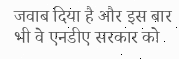जवाब दिया है और इस बार भी वे एनडीए सरकार को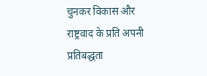चुनकर विकास और राष्ट्रवाद के प्रति अपनी प्रतिबद्धता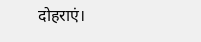दोहराएं।